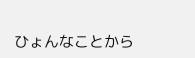ひょんなことから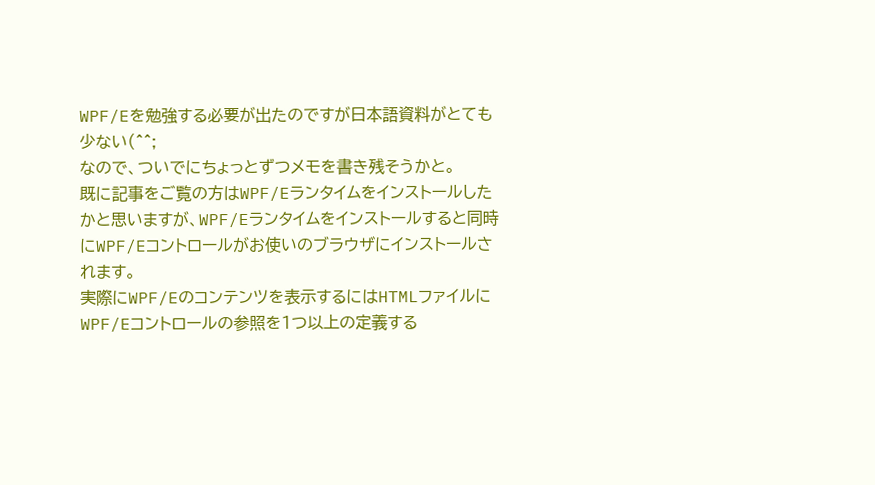WPF/Eを勉強する必要が出たのですが日本語資料がとても少ない(^^;
なので、ついでにちょっとずつメモを書き残そうかと。
既に記事をご覧の方はWPF/Eランタイムをインストールしたかと思いますが、WPF/Eランタイムをインストールすると同時にWPF/Eコントロールがお使いのブラウザにインストールされます。
実際にWPF/Eのコンテンツを表示するにはHTMLファイルにWPF/Eコントロールの参照を1つ以上の定義する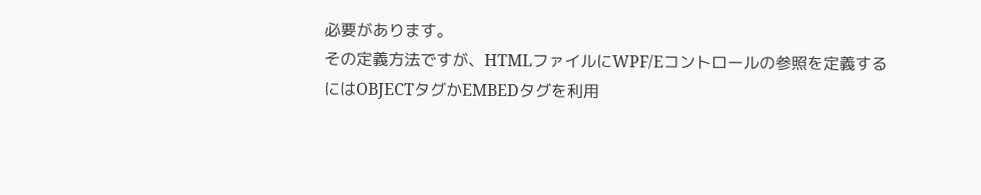必要があります。
その定義方法ですが、HTMLファイルにWPF/Eコントロールの参照を定義するにはOBJECTタグかEMBEDタグを利用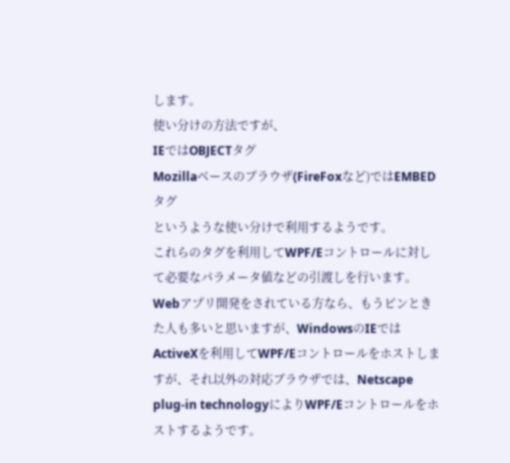します。
使い分けの方法ですが、
IEではOBJECTタグ
Mozillaベースのブラウザ(FireFoxなど)ではEMBEDタグ
というような使い分けで利用するようです。
これらのタグを利用してWPF/Eコントロールに対して必要なパラメータ値などの引渡しを行います。
Webアプリ開発をされている方なら、もうピンときた人も多いと思いますが、WindowsのIEではActiveXを利用してWPF/Eコントロールをホストしますが、それ以外の対応ブラウザでは、Netscape plug-in technologyによりWPF/Eコントロールをホストするようです。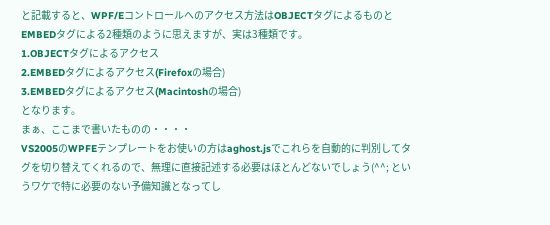と記載すると、WPF/Eコントロールへのアクセス方法はOBJECTタグによるものとEMBEDタグによる2種類のように思えますが、実は3種類です。
1.OBJECTタグによるアクセス
2.EMBEDタグによるアクセス(Firefoxの場合)
3.EMBEDタグによるアクセス(Macintoshの場合)
となります。
まぁ、ここまで書いたものの・・・・
VS2005のWPFEテンプレートをお使いの方はaghost.jsでこれらを自動的に判別してタグを切り替えてくれるので、無理に直接記述する必要はほとんどないでしょう(^^; というワケで特に必要のない予備知識となってし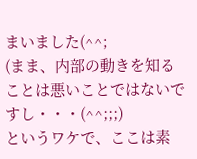まいました(^^;
(まま、内部の動きを知ることは悪いことではないですし・・・(^^;;;)
というワケで、ここは素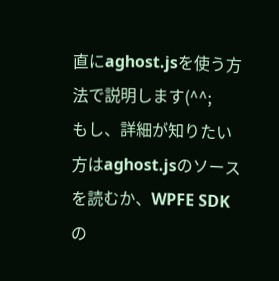直にaghost.jsを使う方法で説明します(^^;
もし、詳細が知りたい方はaghost.jsのソースを読むか、WPFE SDKの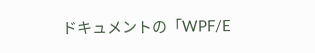ドキュメントの「WPF/E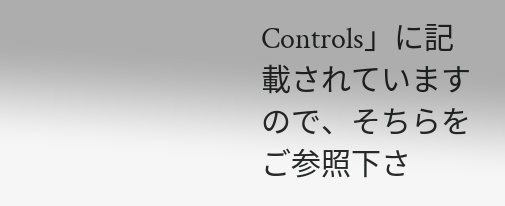Controls」に記載されていますので、そちらをご参照下さ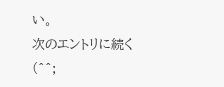い。
次のエントリに続く(^^;